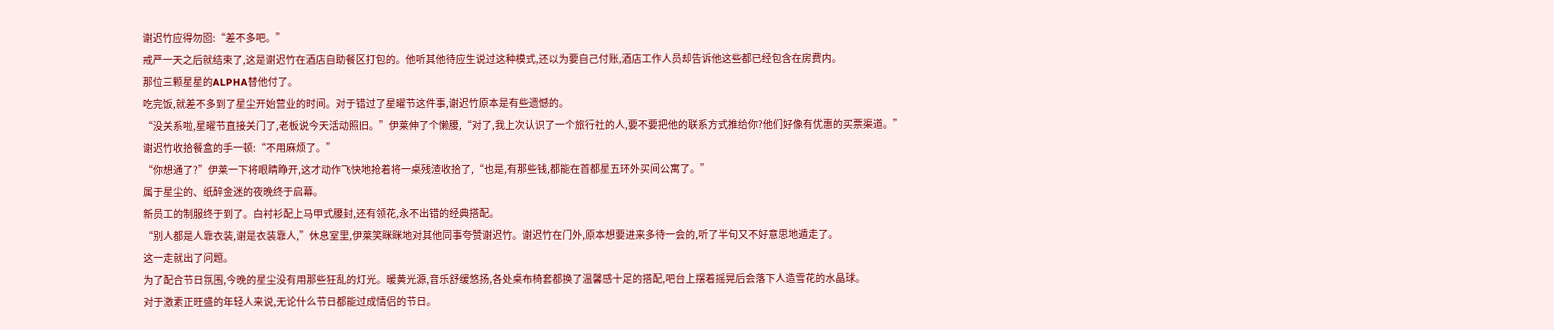谢迟竹应得勿囵:“差不多吧。”
戒严一天之后就结束了,这是谢迟竹在酒店自助餐区打包的。他听其他待应生说过这种模式,还以为要自己付账,酒店工作人员却告诉他这些都已经包含在房费内。
那位三颗星星的ALPHA替他付了。
吃完饭,就差不多到了星尘开始营业的时间。对于错过了星曜节这件事,谢迟竹原本是有些遗憾的。
“没关系啦,星曜节直接关门了,老板说今天活动照旧。”伊莱伸了个懒腰,“对了,我上次认识了一个旅行社的人,要不要把他的联系方式推给你?他们好像有优惠的买票渠道。”
谢迟竹收拾餐盒的手一顿:“不用麻烦了。”
“你想通了?”伊莱一下将眼睛睁开,这才动作飞快地抢着将一桌残渣收拾了,“也是,有那些钱,都能在首都星五环外买间公寓了。”
属于星尘的、纸醉金迷的夜晚终于启幕。
新员工的制服终于到了。白衬衫配上马甲式腰封,还有领花,永不出错的经典搭配。
“别人都是人靠衣装,谢是衣装靠人,”休息室里,伊莱笑眯眯地对其他同事夸赞谢迟竹。谢迟竹在门外,原本想要进来多待一会的,听了半句又不好意思地遁走了。
这一走就出了问题。
为了配合节日氛围,今晚的星尘没有用那些狂乱的灯光。暖黄光源,音乐舒缓悠扬,各处桌布椅套都换了温馨感十足的搭配,吧台上摆着摇晃后会落下人造雪花的水晶球。
对于激素正旺盛的年轻人来说,无论什么节日都能过成情侣的节日。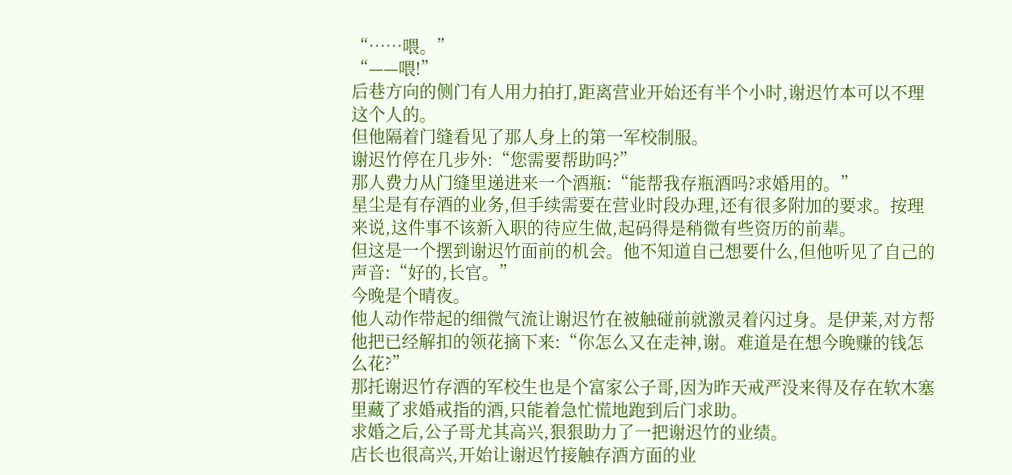“……喂。”
“——喂!”
后巷方向的侧门有人用力拍打,距离营业开始还有半个小时,谢迟竹本可以不理这个人的。
但他隔着门缝看见了那人身上的第一军校制服。
谢迟竹停在几步外:“您需要帮助吗?”
那人费力从门缝里递进来一个酒瓶:“能帮我存瓶酒吗?求婚用的。”
星尘是有存酒的业务,但手续需要在营业时段办理,还有很多附加的要求。按理来说,这件事不该新入职的待应生做,起码得是稍微有些资历的前辈。
但这是一个摆到谢迟竹面前的机会。他不知道自己想要什么,但他听见了自己的声音:“好的,长官。”
今晚是个晴夜。
他人动作带起的细微气流让谢迟竹在被触碰前就激灵着闪过身。是伊莱,对方帮他把已经解扣的领花摘下来:“你怎么又在走神,谢。难道是在想今晚赚的钱怎么花?”
那托谢迟竹存酒的军校生也是个富家公子哥,因为昨天戒严没来得及存在软木塞里藏了求婚戒指的酒,只能着急忙慌地跑到后门求助。
求婚之后,公子哥尤其高兴,狠狠助力了一把谢迟竹的业绩。
店长也很高兴,开始让谢迟竹接触存酒方面的业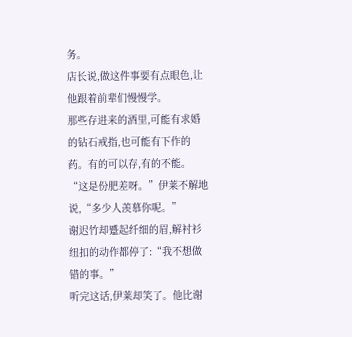务。
店长说,做这件事要有点眼色,让他跟着前辈们慢慢学。
那些存进来的酒里,可能有求婚的钻石戒指,也可能有下作的药。有的可以存,有的不能。
“这是份肥差呀。”伊莱不解地说,“多少人羡慕你呢。”
谢迟竹却蹙起纤细的眉,解衬衫纽扣的动作都停了:“我不想做错的事。”
听完这话,伊莱却笑了。他比谢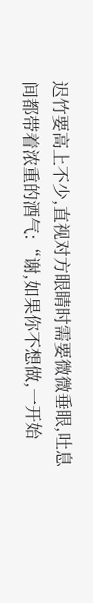迟竹要高上不少,直视对方眼睛时需要微微垂眼,吐息间都带着浓重的酒气:“谢,如果你不想做,一开始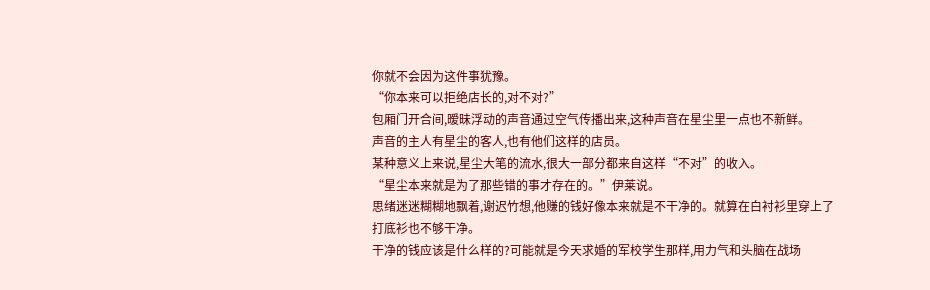你就不会因为这件事犹豫。
“你本来可以拒绝店长的,对不对?”
包厢门开合间,暧昧浮动的声音通过空气传播出来,这种声音在星尘里一点也不新鲜。
声音的主人有星尘的客人,也有他们这样的店员。
某种意义上来说,星尘大笔的流水,很大一部分都来自这样“不对”的收入。
“星尘本来就是为了那些错的事才存在的。”伊莱说。
思绪迷迷糊糊地飘着,谢迟竹想,他赚的钱好像本来就是不干净的。就算在白衬衫里穿上了打底衫也不够干净。
干净的钱应该是什么样的?可能就是今天求婚的军校学生那样,用力气和头脑在战场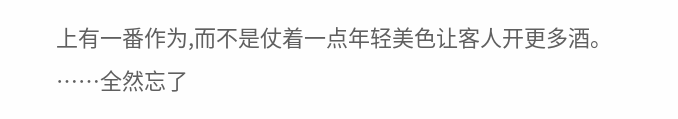上有一番作为,而不是仗着一点年轻美色让客人开更多酒。
……全然忘了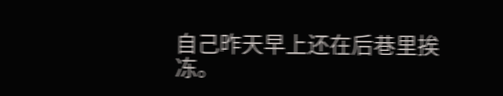自己昨天早上还在后巷里挨冻。